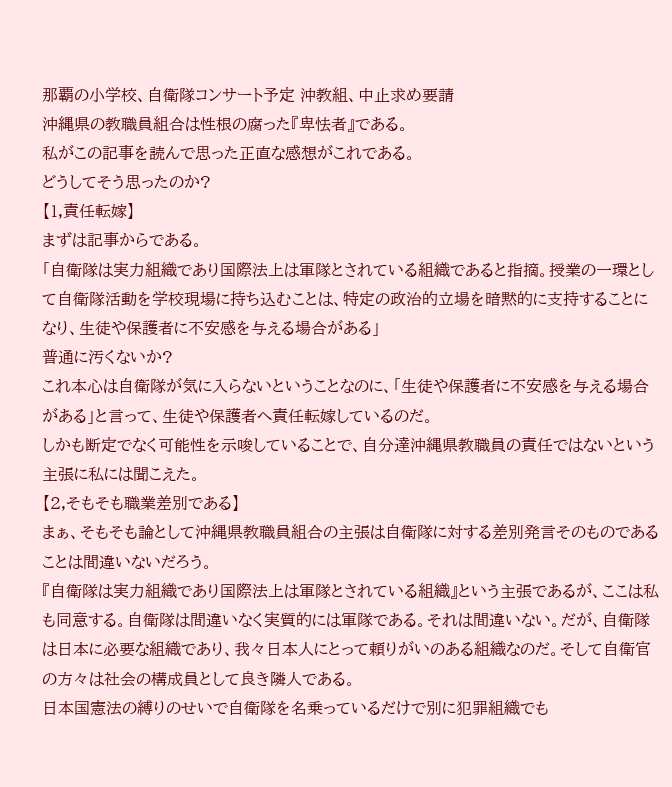那覇の小学校、自衛隊コンサート予定 沖教組、中止求め要請
沖縄県の教職員組合は性根の腐った『卑怯者』である。
私がこの記事を読んで思った正直な感想がこれである。
どうしてそう思ったのか?
【1,責任転嫁】
まずは記事からである。
「自衛隊は実力組織であり国際法上は軍隊とされている組織であると指摘。授業の一環として自衛隊活動を学校現場に持ち込むことは、特定の政治的立場を暗黙的に支持することになり、生徒や保護者に不安感を与える場合がある」
普通に汚くないか?
これ本心は自衛隊が気に入らないということなのに、「生徒や保護者に不安感を与える場合がある」と言って、生徒や保護者へ責任転嫁しているのだ。
しかも断定でなく可能性を示唆していることで、自分達沖縄県教職員の責任ではないという主張に私には聞こえた。
【2,そもそも職業差別である】
まぁ、そもそも論として沖縄県教職員組合の主張は自衛隊に対する差別発言そのものであることは間違いないだろう。
『自衛隊は実力組織であり国際法上は軍隊とされている組織』という主張であるが、ここは私も同意する。自衛隊は間違いなく実質的には軍隊である。それは間違いない。だが、自衛隊は日本に必要な組織であり、我々日本人にとって頼りがいのある組織なのだ。そして自衛官の方々は社会の構成員として良き隣人である。
日本国憲法の縛りのせいで自衛隊を名乗っているだけで別に犯罪組織でも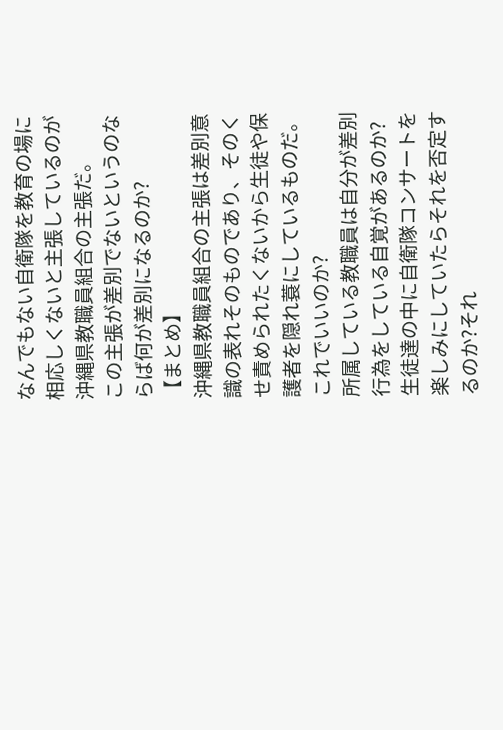なんでもない自衛隊を教育の場に相応しくないと主張しているのが沖縄県教職員組合の主張だ。
この主張が差別でないというのならば何が差別になるのか?
【まとめ】
沖縄県教職員組合の主張は差別意識の表れそのものであり、そのくせ責められたくないから生徒や保護者を隠れ蓑にしているものだ。
これでいいのか?
所属している教職員は自分が差別行為をしている自覚があるのか?
生徒達の中に自衛隊コンサートを楽しみにしていたらそれを否定するのか?それ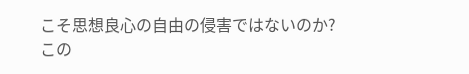こそ思想良心の自由の侵害ではないのか?
この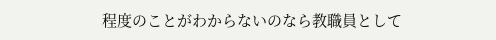程度のことがわからないのなら教職員として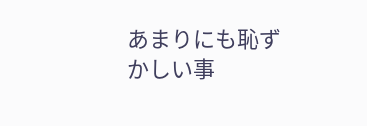あまりにも恥ずかしい事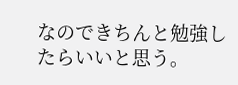なのできちんと勉強したらいいと思う。